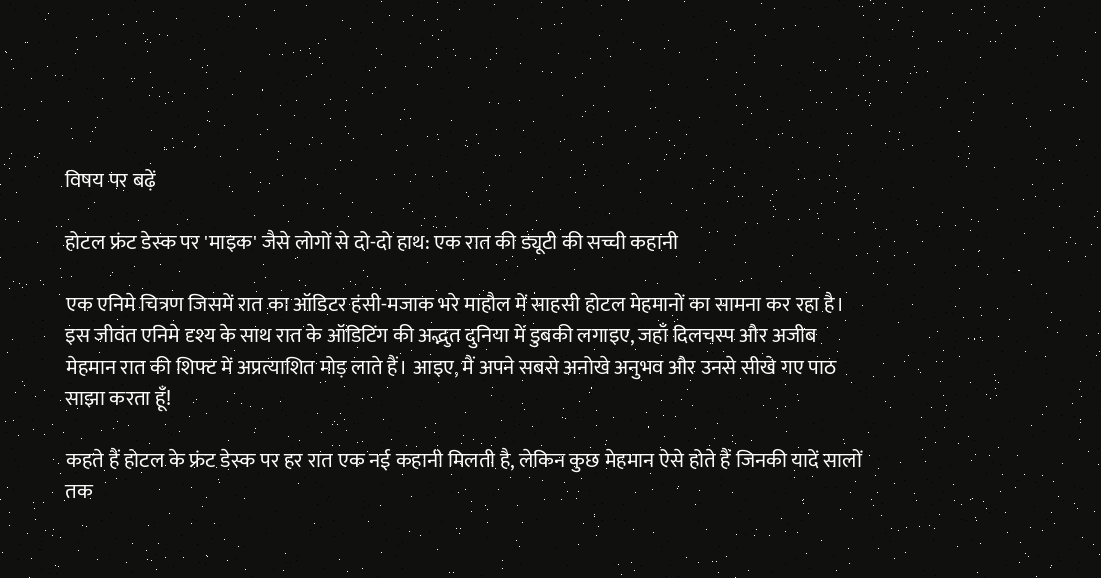विषय पर बढ़ें

होटल फ्रंट डेस्क पर 'माइक' जैसे लोगों से दो-दो हाथ: एक रात की ड्यूटी की सच्ची कहानी

एक एनिमे चित्रण जिसमें रात का ऑडिटर हंसी-मजाक भरे माहौल में साहसी होटल मेहमानों का सामना कर रहा है।
इस जीवंत एनिमे दृश्य के साथ रात के ऑडिटिंग की अद्भुत दुनिया में डुबकी लगाइए, जहाँ दिलचस्प और अजीब मेहमान रात की शिफ्ट में अप्रत्याशित मोड़ लाते हैं। आइए, मैं अपने सबसे अनोखे अनुभव और उनसे सीखे गए पाठ साझा करता हूँ!

कहते हैं होटल के फ्रंट डेस्क पर हर रात एक नई कहानी मिलती है, लेकिन कुछ मेहमान ऐसे होते हैं जिनकी यादें सालों तक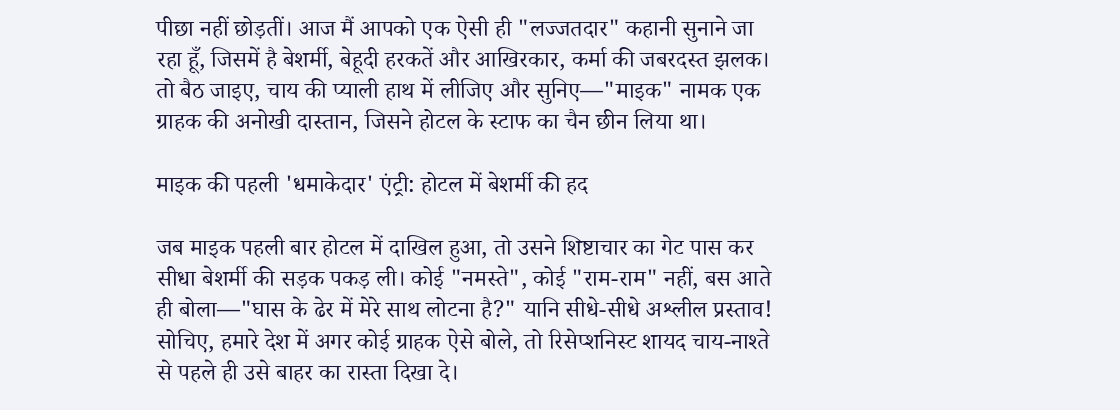पीछा नहीं छोड़तीं। आज मैं आपको एक ऐसी ही "लज्जतदार" कहानी सुनाने जा रहा हूँ, जिसमें है बेशर्मी, बेहूदी हरकतें और आखिरकार, कर्मा की जबरदस्त झलक। तो बैठ जाइए, चाय की प्याली हाथ में लीजिए और सुनिए—"माइक" नामक एक ग्राहक की अनोखी दास्तान, जिसने होटल के स्टाफ का चैन छीन लिया था।

माइक की पहली 'धमाकेदार' एंट्री: होटल में बेशर्मी की हद

जब माइक पहली बार होटल में दाखिल हुआ, तो उसने शिष्टाचार का गेट पास कर सीधा बेशर्मी की सड़क पकड़ ली। कोई "नमस्ते", कोई "राम-राम" नहीं, बस आते ही बोला—"घास के ढेर में मेरे साथ लोटना है?" यानि सीधे-सीधे अश्लील प्रस्ताव! सोचिए, हमारे देश में अगर कोई ग्राहक ऐसे बोले, तो रिसेप्शनिस्ट शायद चाय-नाश्ते से पहले ही उसे बाहर का रास्ता दिखा दे।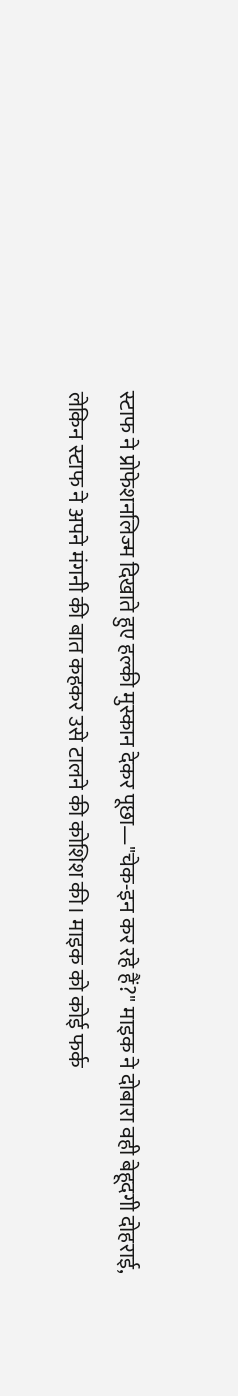स्टाफ ने प्रोफेशनलिज्म दिखाते हुए हल्की मुस्कान देकर पूछा—"चेक-इन कर रहे हैं?" माइक ने दोबारा वही बेहूदगी दोहराई, लेकिन स्टाफ ने अपने मंगनी की बात कहकर उसे टालने की कोशिश की। माइक को कोई फर्क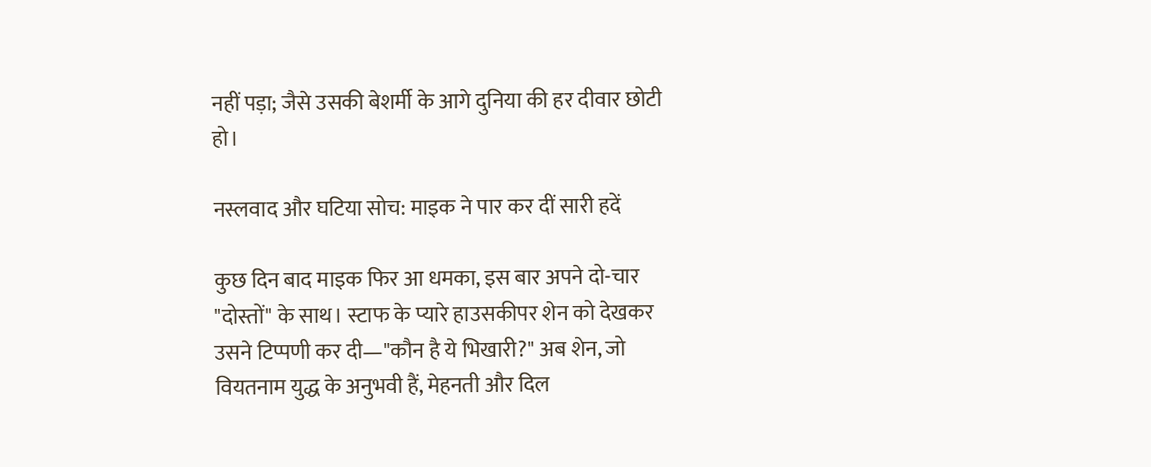नहीं पड़ा; जैसे उसकी बेशर्मी के आगे दुनिया की हर दीवार छोटी हो।

नस्लवाद और घटिया सोच: माइक ने पार कर दीं सारी हदें

कुछ दिन बाद माइक फिर आ धमका, इस बार अपने दो-चार "दोस्तों" के साथ। स्टाफ के प्यारे हाउसकीपर शेन को देखकर उसने टिप्पणी कर दी—"कौन है ये भिखारी?" अब शेन, जो वियतनाम युद्ध के अनुभवी हैं, मेहनती और दिल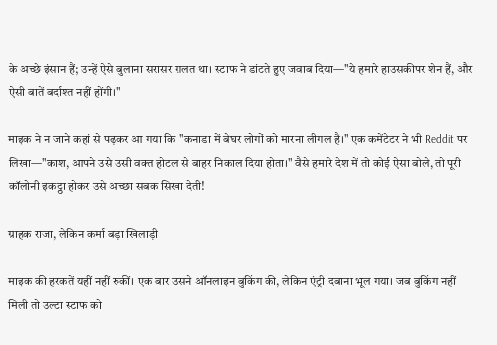के अच्छे इंसान हैं; उन्हें ऐसे बुलाना सरासर ग़लत था। स्टाफ ने डांटते हुए जवाब दिया—"ये हमारे हाउसकीपर शेन हैं, और ऐसी बातें बर्दाश्त नहीं होंगी।"

माइक ने न जाने कहां से पढ़कर आ गया कि "कनाडा में बेघर लोगों को मारना लीगल है।" एक कमेंटेटर ने भी Reddit पर लिखा—"काश, आपने उसे उसी वक्त होटल से बाहर निकाल दिया होता।" वैसे हमारे देश में तो कोई ऐसा बोले, तो पूरी कॉलोनी इकट्ठा होकर उसे अच्छा सबक सिखा देती!

ग्राहक राजा, लेकिन कर्मा बड़ा खिलाड़ी

माइक की हरकतें यहीं नहीं रुकीं। एक बार उसने ऑनलाइन बुकिंग की, लेकिन एंट्री दबाना भूल गया। जब बुकिंग नहीं मिली तो उल्टा स्टाफ को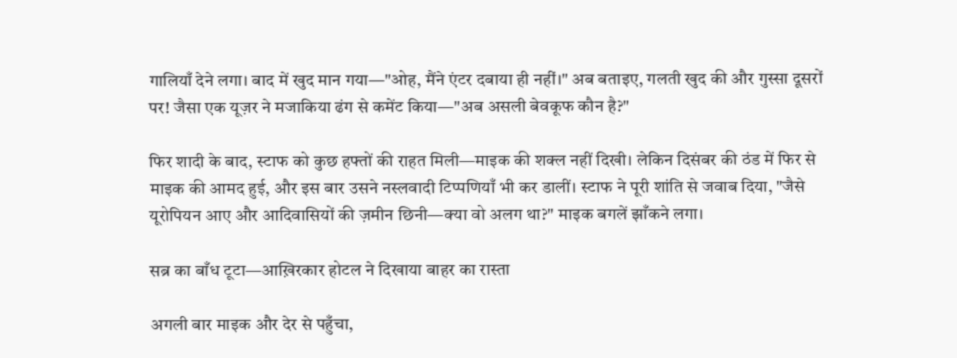गालियाँ देने लगा। बाद में खुद मान गया—"ओह, मैंने एंटर दबाया ही नहीं।" अब बताइए, गलती खुद की और गुस्सा दूसरों पर! जैसा एक यूज़र ने मजाकिया ढंग से कमेंट किया—"अब असली बेवकूफ कौन है?"

फिर शादी के बाद, स्टाफ को कुछ हफ्तों की राहत मिली—माइक की शक्ल नहीं दिखी। लेकिन दिसंबर की ठंड में फिर से माइक की आमद हुई, और इस बार उसने नस्लवादी टिप्पणियाँ भी कर डालीं। स्टाफ ने पूरी शांति से जवाब दिया, "जैसे यूरोपियन आए और आदिवासियों की ज़मीन छिनी—क्या वो अलग था?" माइक बगलें झाँकने लगा।

सब्र का बाँध टूटा—आख़िरकार होटल ने दिखाया बाहर का रास्ता

अगली बार माइक और देर से पहुँचा,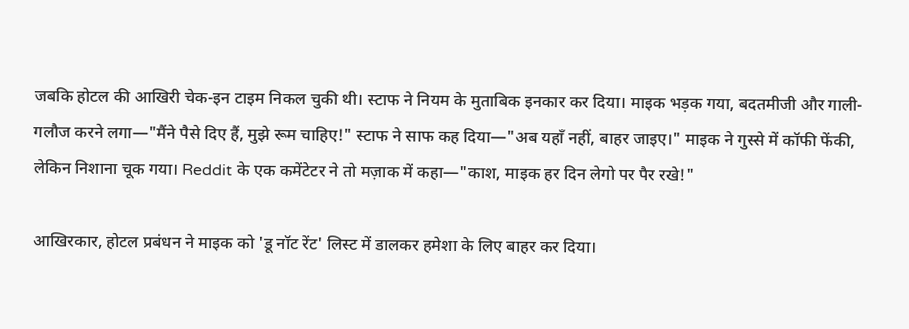जबकि होटल की आखिरी चेक-इन टाइम निकल चुकी थी। स्टाफ ने नियम के मुताबिक इनकार कर दिया। माइक भड़क गया, बदतमीजी और गाली-गलौज करने लगा—"मैंने पैसे दिए हैं, मुझे रूम चाहिए!" स्टाफ ने साफ कह दिया—"अब यहाँ नहीं, बाहर जाइए।" माइक ने गुस्से में कॉफी फेंकी, लेकिन निशाना चूक गया। Reddit के एक कमेंटेटर ने तो मज़ाक में कहा—"काश, माइक हर दिन लेगो पर पैर रखे!"

आखिरकार, होटल प्रबंधन ने माइक को 'डू नॉट रेंट' लिस्ट में डालकर हमेशा के लिए बाहर कर दिया।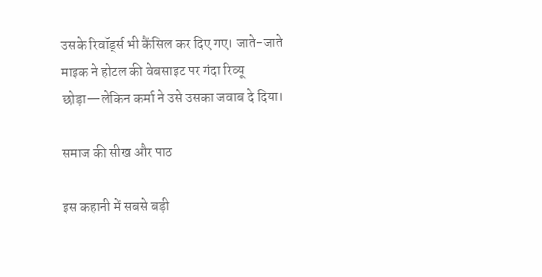उसके रिवॉर्ड्स भी कैंसिल कर दिए गए। जाते-जाते माइक ने होटल की वेबसाइट पर गंदा रिव्यू छोड़ा—लेकिन कर्मा ने उसे उसका जवाब दे दिया।

समाज की सीख और पाठ

इस कहानी में सबसे बड़ी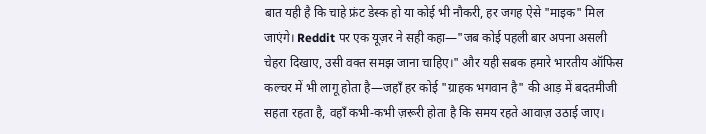बात यही है कि चाहे फ्रंट डेस्क हो या कोई भी नौकरी, हर जगह ऐसे "माइक" मिल जाएंगे। Reddit पर एक यूज़र ने सही कहा—"जब कोई पहली बार अपना असली चेहरा दिखाए, उसी वक्त समझ जाना चाहिए।" और यही सबक हमारे भारतीय ऑफिस कल्चर में भी लागू होता है—जहाँ हर कोई "ग्राहक भगवान है" की आड़ में बदतमीजी सहता रहता है, वहाँ कभी-कभी ज़रूरी होता है कि समय रहते आवाज़ उठाई जाए।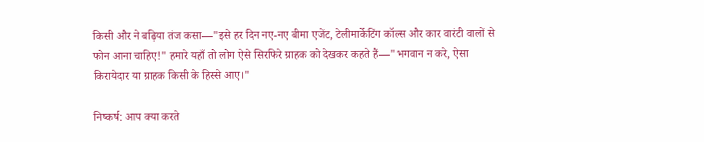किसी और ने बढ़िया तंज कसा—"इसे हर दिन नए-नए बीमा एजेंट, टेलीमार्केटिंग कॉल्स और कार वारंटी वालों से फोन आना चाहिए!" हमारे यहाँ तो लोग ऐसे सिरफिरे ग्राहक को देखकर कहते हैं—"भगवान न करे, ऐसा किरायेदार या ग्राहक किसी के हिस्से आए।"

निष्कर्ष: आप क्या करते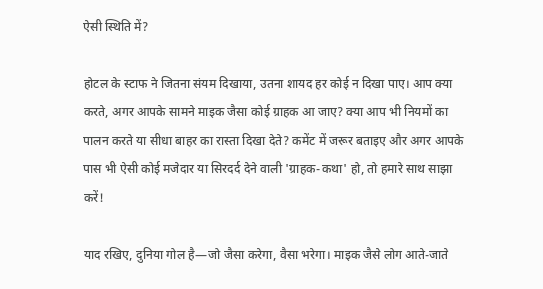ऐसी स्थिति में?

होटल के स्टाफ ने जितना संयम दिखाया, उतना शायद हर कोई न दिखा पाए। आप क्या करते, अगर आपके सामने माइक जैसा कोई ग्राहक आ जाए? क्या आप भी नियमों का पालन करते या सीधा बाहर का रास्ता दिखा देते? कमेंट में जरूर बताइए और अगर आपके पास भी ऐसी कोई मजेदार या सिरदर्द देने वाली 'ग्राहक-कथा' हो, तो हमारे साथ साझा करें!

याद रखिए, दुनिया गोल है—जो जैसा करेगा, वैसा भरेगा। माइक जैसे लोग आते-जाते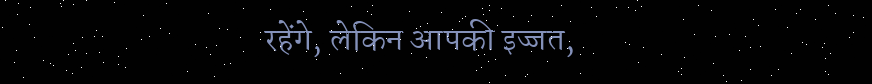रहेंगे, लेकिन आपकी इज्जत,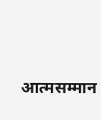आत्मसम्मान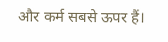और कर्म सबसे ऊपर हैं।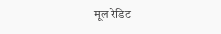मूल रेडिट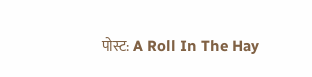पोस्ट: A Roll In The Hay